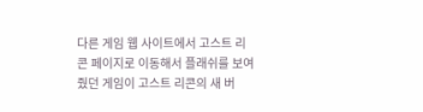다른 게임 웹 사이트에서 고스트 리콘 페이지로 이동해서 플래쉬를 보여줬던 게임이 고스트 리콘의 새 버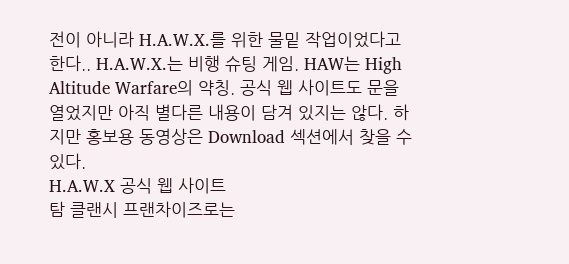전이 아니라 H.A.W.X.를 위한 물밑 작업이었다고 한다.. H.A.W.X.는 비행 슈팅 게임. HAW는 High Altitude Warfare의 약칭. 공식 웹 사이트도 문을 열었지만 아직 별다른 내용이 담겨 있지는 않다. 하지만 홍보용 동영상은 Download 섹션에서 찾을 수 있다.
H.A.W.X 공식 웹 사이트
탐 클랜시 프랜차이즈로는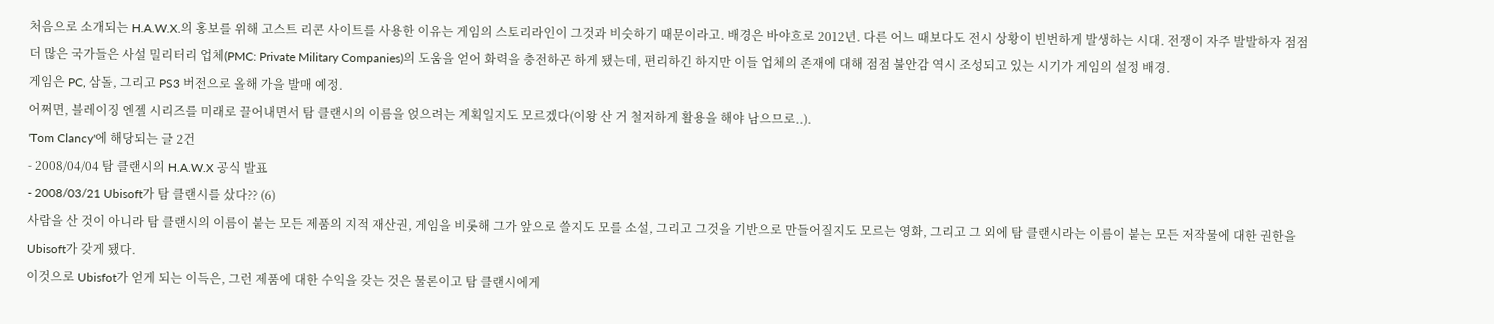처음으로 소개되는 H.A.W.X.의 홍보를 위해 고스트 리콘 사이트를 사용한 이유는 게임의 스토리라인이 그것과 비슷하기 때문이라고. 배경은 바야흐로 2012년. 다른 어느 때보다도 전시 상황이 빈번하게 발생하는 시대. 전쟁이 자주 발발하자 점점 더 많은 국가들은 사설 밀리터리 업체(PMC: Private Military Companies)의 도움을 얻어 화력을 충전하곤 하게 됐는데, 편리하긴 하지만 이들 업체의 존재에 대해 점점 불안감 역시 조성되고 있는 시기가 게임의 설정 배경.
게임은 PC, 삼돌, 그리고 PS3 버전으로 올해 가을 발매 예정.
어쩌면, 블레이징 엔젤 시리즈를 미래로 끌어내면서 탐 클랜시의 이름을 얹으려는 계획일지도 모르겠다(이왕 산 거 철저하게 활용을 해야 남으므로..).
'Tom Clancy'에 해당되는 글 2건
- 2008/04/04 탐 클랜시의 H.A.W.X 공식 발표
- 2008/03/21 Ubisoft가 탐 클랜시를 샀다?? (6)
사람을 산 것이 아니라 탐 클랜시의 이름이 붙는 모든 제품의 지적 재산권, 게임을 비롯해 그가 앞으로 쓸지도 모를 소설, 그리고 그것을 기반으로 만들어질지도 모르는 영화, 그리고 그 외에 탐 클랜시라는 이름이 붙는 모든 저작물에 대한 권한을 Ubisoft가 갖게 됐다.
이것으로 Ubisfot가 얻게 되는 이득은, 그런 제품에 대한 수익을 갖는 것은 물론이고 탐 클랜시에게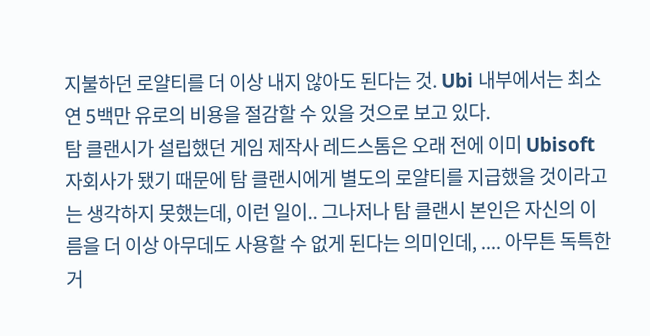지불하던 로얄티를 더 이상 내지 않아도 된다는 것. Ubi 내부에서는 최소 연 5백만 유로의 비용을 절감할 수 있을 것으로 보고 있다.
탐 클랜시가 설립했던 게임 제작사 레드스톰은 오래 전에 이미 Ubisoft 자회사가 됐기 때문에 탐 클랜시에게 별도의 로얄티를 지급했을 것이라고는 생각하지 못했는데, 이런 일이.. 그나저나 탐 클랜시 본인은 자신의 이름을 더 이상 아무데도 사용할 수 없게 된다는 의미인데, .... 아무튼 독특한 거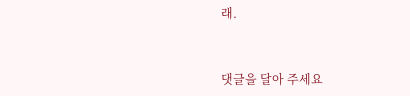래.


댓글을 달아 주세요